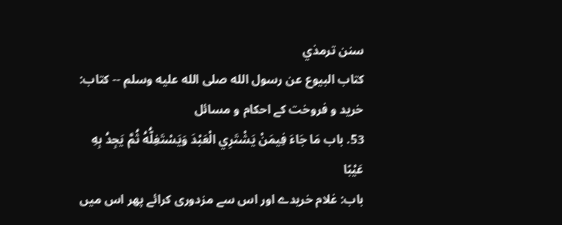سنن ترمذي
كتاب البيوع عن رسول الله صلى الله عليه وسلم -- کتاب: خرید و فروخت کے احکام و مسائل
53. باب مَا جَاءَ فِيمَنْ يَشْتَرِي الْعَبْدَ وَيَسْتَغِلُّهُ ثُمَّ يَجِدُ بِهِ عَيْبًا
باب: غلام خریدے اور اس سے مزدوری کرائے پھر اس میں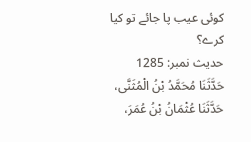کوئی عیب پا جائے تو کیا کرے؟
حدیث نمبر: 1285
حَدَّثَنَا مُحَمَّدُ بْنُ الْمُثَنَّى، حَدَّثَنَا عُثْمَانُ بْنُ عُمَرَ،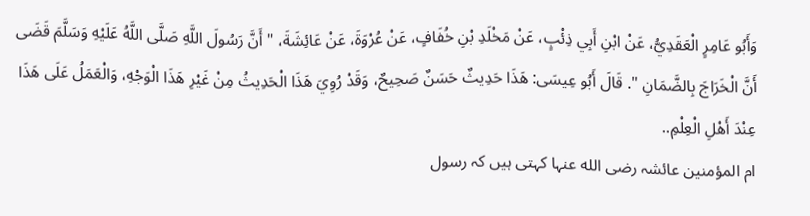وَأَبُو عَامِرٍ الْعَقَدِيُّ، عَنْ ابْنِ أَبِي ذِئْبٍ، عَنْ مَخْلَدِ بْنِ خُفَافٍ، عَنْ عُرْوَةَ، عَنْ عَائِشَةَ، " أَنَّ رَسُولَ اللَّهِ صَلَّى اللَّهُ عَلَيْهِ وَسَلَّمَ قَضَى أَنَّ الْخَرَاجَ بِالضَّمَانِ ". قَالَ أَبُو عِيسَى: هَذَا حَدِيثٌ حَسَنٌ صَحِيحٌ، وَقَدْ رُوِيَ هَذَا الْحَدِيثُ مِنْ غَيْرِ هَذَا الْوَجْهِ، وَالْعَمَلُ عَلَى هَذَا عِنْدَ أَهْلِ الْعِلْمِ..
ام المؤمنین عائشہ رضی الله عنہا کہتی ہیں کہ رسول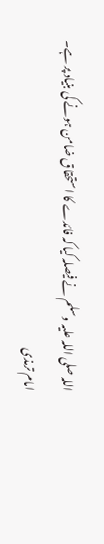اللہ صلی اللہ علیہ وسلم نے فیصلہ کیا کہ فائدے کا استحقاق ضامن ہونے کی بنیاد پر ہے۔
امام ترمذی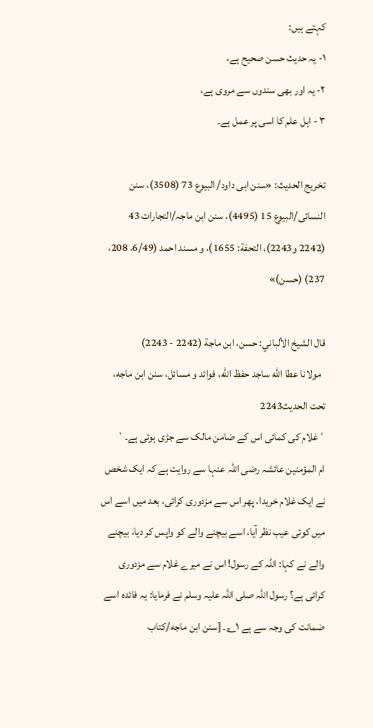کہتے ہیں:
۱- یہ حدیث حسن صحیح ہے،
۲- یہ اور بھی سندوں سے مروی ہے،
۳ - اہل علم کا اسی پر عمل ہے۔

تخریج الحدیث: «سنن ابی داود/ البیوع 73 (3508)، سنن النسائی/البیوع 15 (4495)، سنن ابن ماجہ/التجارات 43 (2242 و2243)، التحفة: 1655)، و مسند احمد (6/49، 208، 237) (حسن)»

قال الشيخ الألباني: حسن، ابن ماجة (2242 - 2243)
  مولانا عطا الله ساجد حفظ الله، فوائد و مسائل، سنن ابن ماجه، تحت الحديث2243
´غلام کی کمائی اس کے ضامن مالک سے جڑی ہوئی ہے۔`
ام المؤمنین عائشہ رضی اللہ عنہا سے روایت ہے کہ ایک شخص نے ایک غلام خریدا، پھر اس سے مزدوری کرائی، بعد میں اسے اس میں کوئی عیب نظر آیا، اسے بیچنے والے کو واپس کر دیا، بیچنے والے نے کہا: اللہ کے رسول! اس نے میرے غلام سے مزدوری کرائی ہے؟ رسول اللہ صلی اللہ علیہ وسلم نے فرمایا: یہ فائدہ اسے ضمانت کی وجہ سے ہے ۱؎۔ [سنن ابن ماجه/كتاب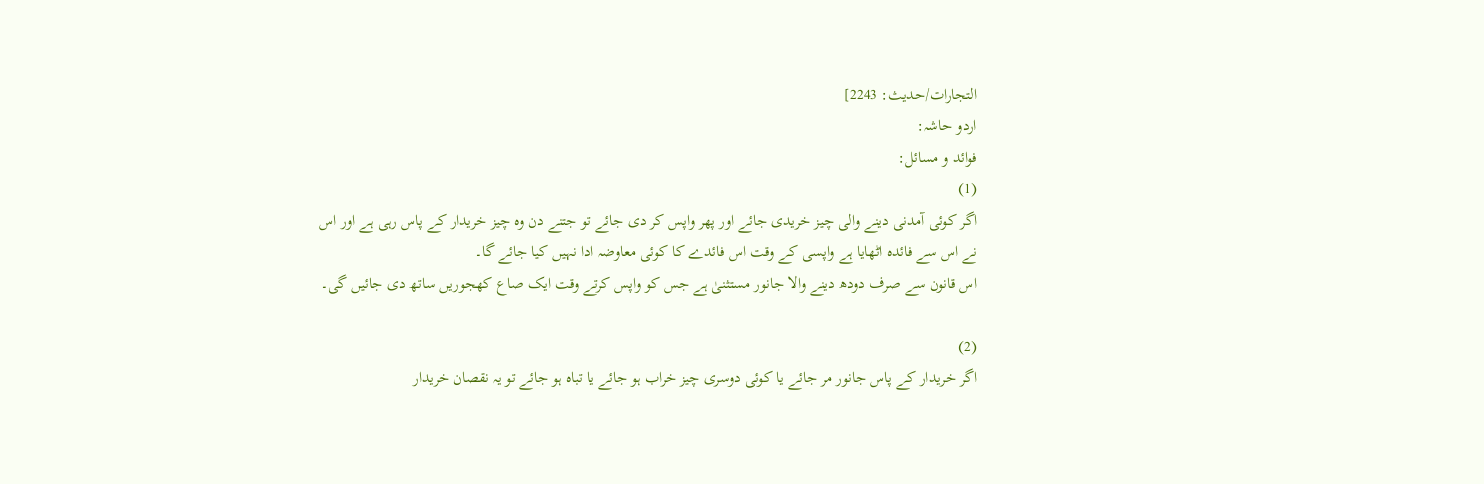التجارات/حدیث: 2243]
اردو حاشہ:
فوائد و مسائل:
(1)
اگر کوئی آمدنی دینے والی چیز خریدی جائے اور پھر واپس کر دی جائے تو جتنے دن وہ چیز خریدار کے پاس رہی ہے اور اس نے اس سے فائدہ اٹھایا ہے واپسی کے وقت اس فائدے کا کوئی معاوضہ ادا نہیں کیا جائے گا۔
اس قانون سے صرف دودھ دینے والا جانور مستثنیٰ ہے جس کو واپس کرتے وقت ایک صاع کھجوریں ساتھ دی جائیں گی۔

(2)
اگر خریدار کے پاس جانور مر جائے یا کوئی دوسری چیز خراب ہو جائے یا تباہ ہو جائے تو یہ نقصان خریدار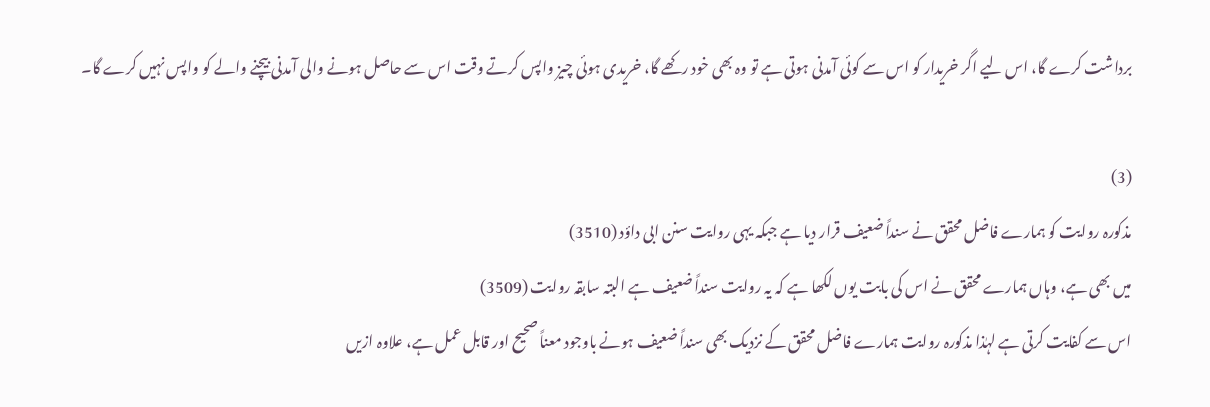برداشت کرے گا، اس لیے اگر خریدار کو اس سے کوئی آمدنی ہوتی ہے تو وہ بھی خود رکھے گا، خریدی ہوئی چیز واپس کرتے وقت اس سے حاصل ہونے والی آمدنی بیچنے والے کو واپس نہیں کرے گا۔

(3)
مذکورہ روایت کو ہمارے فاضل محقق نے سنداً ضعیف قرار دیا ہے جبکہ یہی روایت سنن ابی داؤد (3510)
میں بھی ہے، وہاں ہمارے محقق نے اس کی بابت یوں لکھا ہے کہ یہ روایت سنداً ضعیف ہے البتہ سابقہ روایت (3509)
اس سے کفایت کرتی ہے لہٰذا مذکورہ روایت ہمارے فاضل محقق کے نزدیک بھی سنداً ضعیف ہونے باوجود معناً صحیح اور قابل عمل ہے، علاوہ ازیں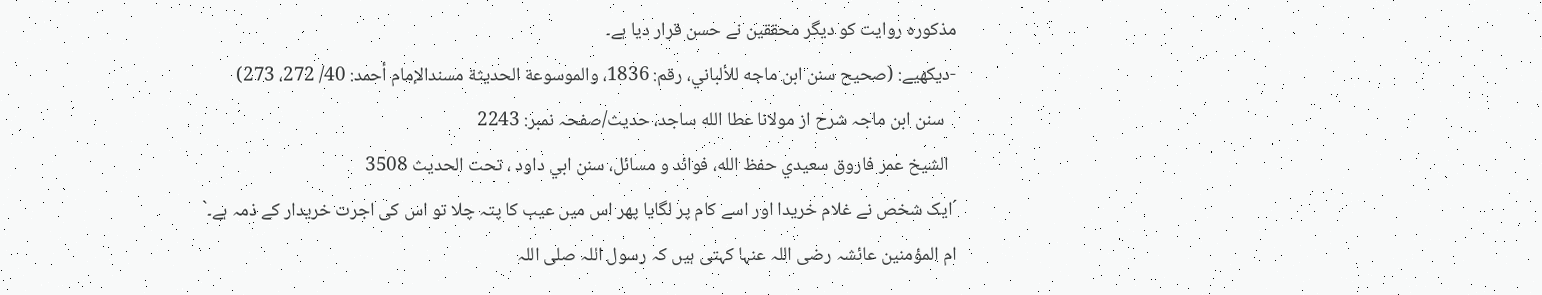مذکورہ روایت کو دیگر محققین نے حسن قرار دیا ہے۔
-دیکھیے: (صحيح سنن ابن ماجه للألباني، رقم: 1836، والموسوعة الحديثة مسندالإمام أحمد: 40/ 272، 273)
   سنن ابن ماجہ شرح از مولانا عطا الله ساجد، حدیث/صفحہ نمبر: 2243
  الشيخ عمر فاروق سعيدي حفظ الله، فوائد و مسائل، سنن ابي داود ، تحت الحديث 3508
´ایک شخص نے غلام خریدا اور اسے کام پر لگایا پھر اس میں عیب کا پتہ چلا تو اس کی اجرت خریدار کے ذمہ ہے۔`
ام المؤمنین عائشہ رضی اللہ عنہا کہتی ہیں کہ رسول اللہ صلی اللہ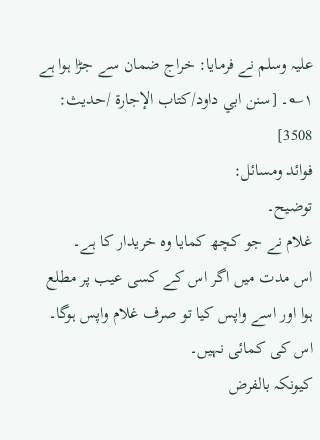علیہ وسلم نے فرمایا: خراج ضمان سے جڑا ہوا ہے ۱؎۔ [سنن ابي داود/كتاب الإجارة /حدیث: 3508]
فوائد ومسائل:
توضیح۔
غلام نے جو کچھ کمایا وہ خریدار کا ہے۔
اس مدت میں اگر اس کے کسی عیب پر مطلع ہوا اور اسے واپس کیا تو صرف غلام واپس ہوگا۔
اس کی کمائی نہیں۔
کیونکہ بالفرض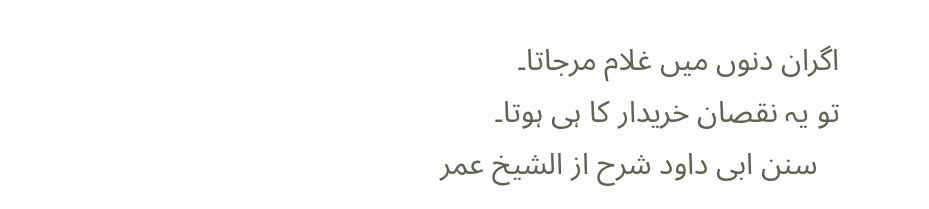اگران دنوں میں غلام مرجاتا۔
تو یہ نقصان خریدار کا ہی ہوتا۔
   سنن ابی داود شرح از الشیخ عمر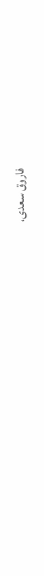فاروق سعدی،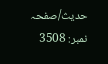حدیث/صفحہ نمبر: 3508